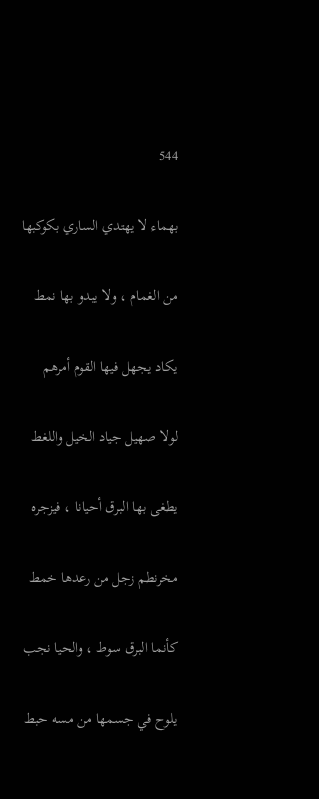544

بهماء لا يهتدي الساري بكوكبها

من الغمام ، ولا يبدو بها نمط

يكاد يجهل فيها القوم أمرهم

لولا صهيل جياد الخيل واللغط

يطغى بها البرق أحيانا ، فيزجره

مخرنطم زجل من رعدها خمط

كأنما البرق سوط ، والحيا نجب

يلوح في جسمها من مسه حبط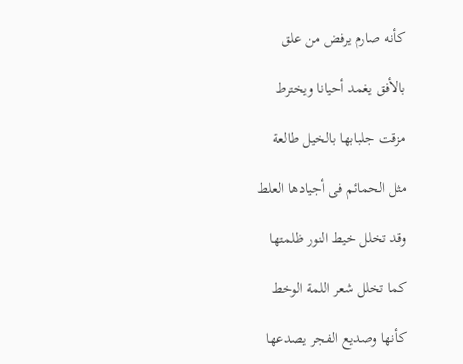كأنه صارم يرفض من علق

بالأفق يغمد أحيانا ويخترط

مزقت جلبابها بالخيل طالعة

مثل الحمائم فى أجيادها العلط

وقد تخلل خيط النور ظلمتها

كما تخلل شعر اللمة الوخط

كأنها وصديع الفجر يصدعها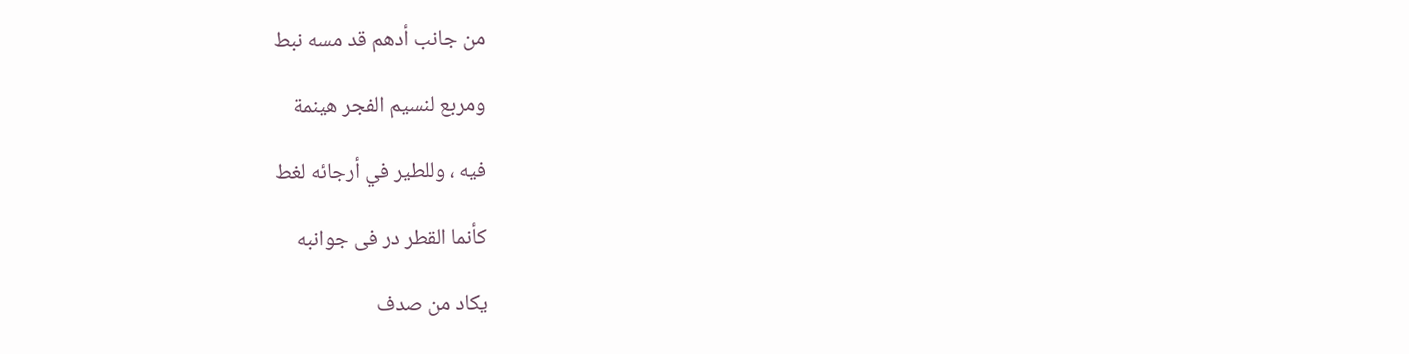من جانب أدهم قد مسه نبط

ومربع لنسيم الفجر هينمة

فيه ، وللطير في أرجائه لغط

كأنما القطر در فى جوانبه

يكاد من صدف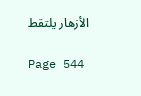الأزهار يلتقط

Page 544